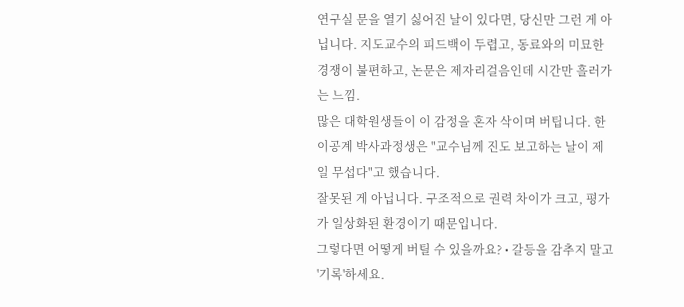연구실 문을 열기 싫어진 날이 있다면, 당신만 그런 게 아닙니다. 지도교수의 피드백이 두렵고, 동료와의 미묘한 경쟁이 불편하고, 논문은 제자리걸음인데 시간만 흘러가는 느낌.
많은 대학원생들이 이 감정을 혼자 삭이며 버팁니다. 한 이공계 박사과정생은 "교수님께 진도 보고하는 날이 제일 무섭다"고 했습니다.
잘못된 게 아닙니다. 구조적으로 권력 차이가 크고, 평가가 일상화된 환경이기 때문입니다.
그렇다면 어떻게 버틸 수 있을까요? • 갈등을 감추지 말고 '기록'하세요.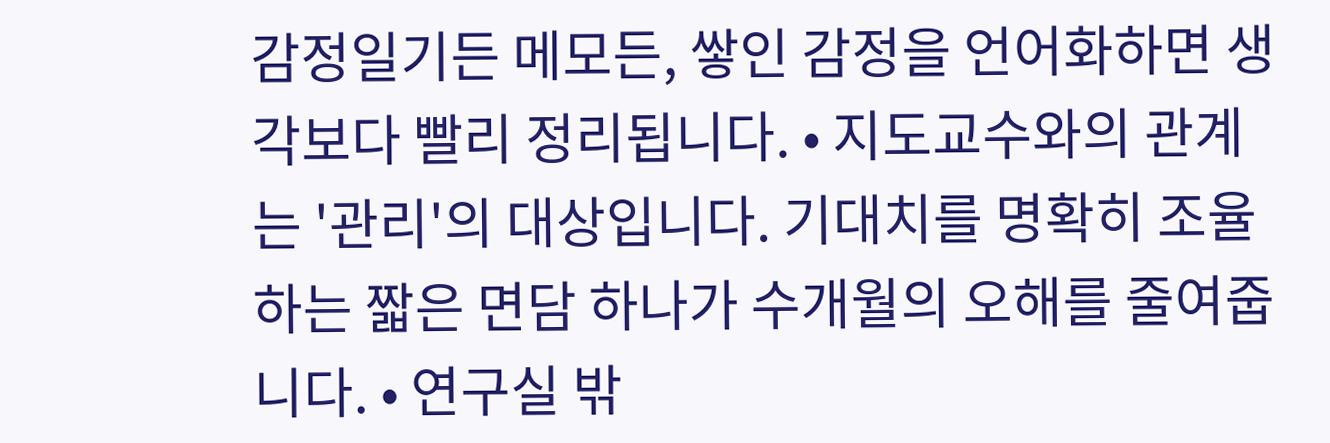감정일기든 메모든, 쌓인 감정을 언어화하면 생각보다 빨리 정리됩니다. • 지도교수와의 관계는 '관리'의 대상입니다. 기대치를 명확히 조율하는 짧은 면담 하나가 수개월의 오해를 줄여줍니다. • 연구실 밖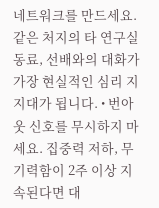네트워크를 만드세요.
같은 처지의 타 연구실 동료, 선배와의 대화가 가장 현실적인 심리 지지대가 됩니다. • 번아웃 신호를 무시하지 마세요. 집중력 저하, 무기력함이 2주 이상 지속된다면 대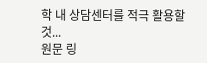학 내 상담센터를 적극 활용할 것...
원문 링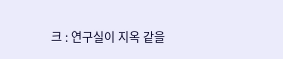크 : 연구실이 지옥 같을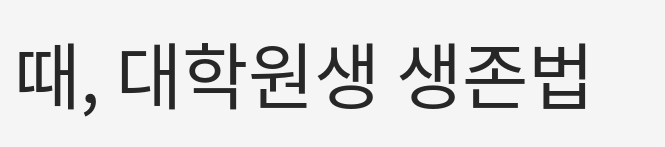때, 대학원생 생존법